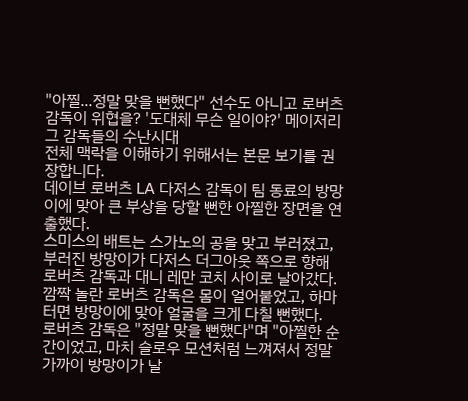"아찔...정말 맞을 뻔했다" 선수도 아니고 로버츠 감독이 위협을? '도대체 무슨 일이야?' 메이저리그 감독들의 수난시대
전체 맥락을 이해하기 위해서는 본문 보기를 권장합니다.
데이브 로버츠 LA 다저스 감독이 팀 동료의 방망이에 맞아 큰 부상을 당할 뻔한 아찔한 장면을 연출했다.
스미스의 배트는 스가노의 공을 맞고 부러졌고, 부러진 방망이가 다저스 더그아웃 쪽으로 향해 로버츠 감독과 대니 레만 코치 사이로 날아갔다.
깜짝 놀란 로버츠 감독은 몸이 얼어붙었고, 하마터면 방망이에 맞아 얼굴을 크게 다칠 뻔했다.
로버츠 감독은 "정말 맞을 뻔했다"며 "아찔한 순간이었고, 마치 슬로우 모션처럼 느껴져서 정말 가까이 방망이가 날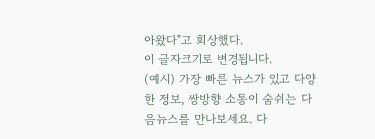아왔다"고 회상했다.
이 글자크기로 변경됩니다.
(예시) 가장 빠른 뉴스가 있고 다양한 정보, 쌍방향 소통이 숨쉬는 다음뉴스를 만나보세요. 다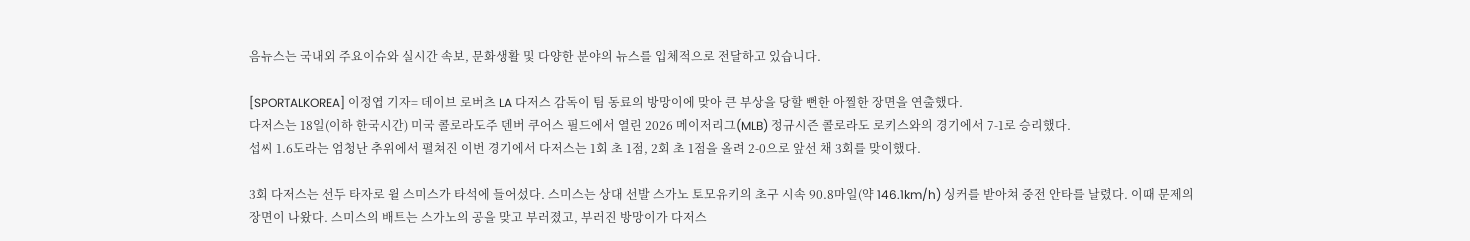음뉴스는 국내외 주요이슈와 실시간 속보, 문화생활 및 다양한 분야의 뉴스를 입체적으로 전달하고 있습니다.

[SPORTALKOREA] 이정엽 기자= 데이브 로버츠 LA 다저스 감독이 팀 동료의 방망이에 맞아 큰 부상을 당할 뻔한 아찔한 장면을 연출했다.
다저스는 18일(이하 한국시간) 미국 콜로라도주 덴버 쿠어스 필드에서 열린 2026 메이저리그(MLB) 정규시즌 콜로라도 로키스와의 경기에서 7-1로 승리했다.
섭씨 1.6도라는 엄청난 추위에서 펼쳐진 이번 경기에서 다저스는 1회 초 1점, 2회 초 1점을 올려 2-0으로 앞선 채 3회를 맞이했다.

3회 다저스는 선두 타자로 윌 스미스가 타석에 들어섰다. 스미스는 상대 선발 스가노 토모유키의 초구 시속 90.8마일(약 146.1km/h) 싱커를 받아쳐 중전 안타를 날렸다. 이때 문제의 장면이 나왔다. 스미스의 배트는 스가노의 공을 맞고 부러졌고, 부러진 방망이가 다저스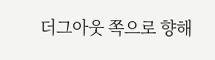더그아웃 쪽으로 향해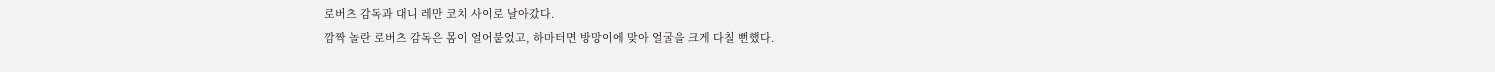로버츠 감독과 대니 레만 코치 사이로 날아갔다.
깜짝 놀란 로버츠 감독은 몸이 얼어붙었고, 하마터면 방망이에 맞아 얼굴을 크게 다칠 뻔했다.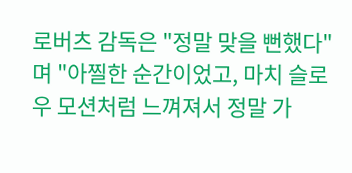로버츠 감독은 "정말 맞을 뻔했다"며 "아찔한 순간이었고, 마치 슬로우 모션처럼 느껴져서 정말 가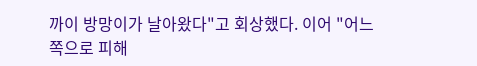까이 방망이가 날아왔다"고 회상했다. 이어 "어느 쪽으로 피해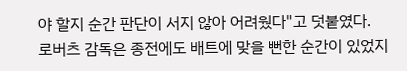야 할지 순간 판단이 서지 않아 어려웠다"고 덧붙였다.
로버츠 감독은 종전에도 배트에 맞을 뻔한 순간이 있었지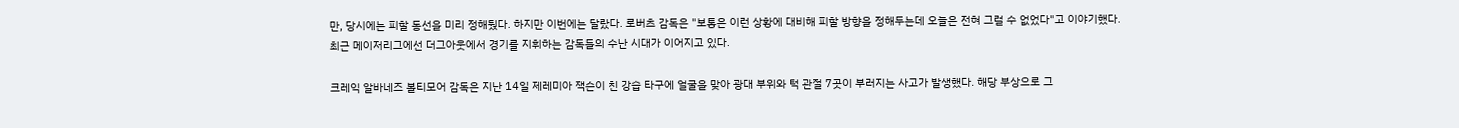만, 당시에는 피할 동선을 미리 정해뒀다. 하지만 이번에는 달랐다. 로버츠 감독은 "보통은 이런 상황에 대비해 피할 방향을 정해두는데 오늘은 전혀 그럴 수 없었다"고 이야기했다.
최근 메이저리그에선 더그아웃에서 경기를 지휘하는 감독들의 수난 시대가 이어지고 있다.

크레익 알바네즈 볼티모어 감독은 지난 14일 제레미아 잭슨이 친 강습 타구에 얼굴을 맞아 광대 부위와 턱 관절 7곳이 부러지는 사고가 발생했다. 해당 부상으로 그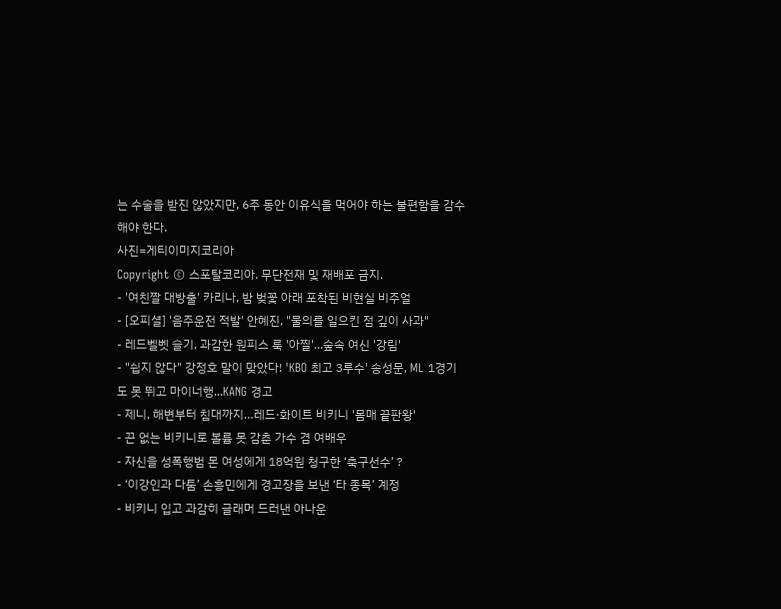는 수술을 받진 않았지만, 6주 동안 이유식을 먹어야 하는 불편함을 감수해야 한다.
사진=게티이미지코리아
Copyright © 스포탈코리아. 무단전재 및 재배포 금지.
- '여친짤 대방출' 카리나, 밤 벚꽃 아래 포착된 비현실 비주얼
- [오피셜] '음주운전 적발' 안혜진, "물의를 일으킨 점 깊이 사과"
- 레드벨벳 슬기, 과감한 원피스 룩 '아찔'...숲속 여신 '강림'
- "쉽지 않다" 강정호 말이 맞았다! 'KBO 최고 3루수' 송성문, ML 1경기도 못 뛰고 마이너행...KANG 경고
- 제니, 해변부터 침대까지…레드·화이트 비키니 '몸매 끝판왕'
- 끈 없는 비키니로 볼륨 못 감춘 가수 겸 여배우
- 자신을 성폭행범 몬 여성에게 18억원 청구한 ‘축구선수’ ?
- ‘이강인과 다툼’ 손흥민에게 경고장을 보낸 ‘타 종목’ 계정
- 비키니 입고 과감히 글래머 드러낸 아나운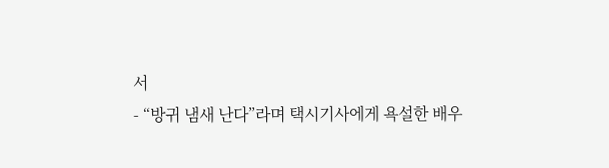서
- “방귀 냄새 난다”라며 택시기사에게 욕설한 배우